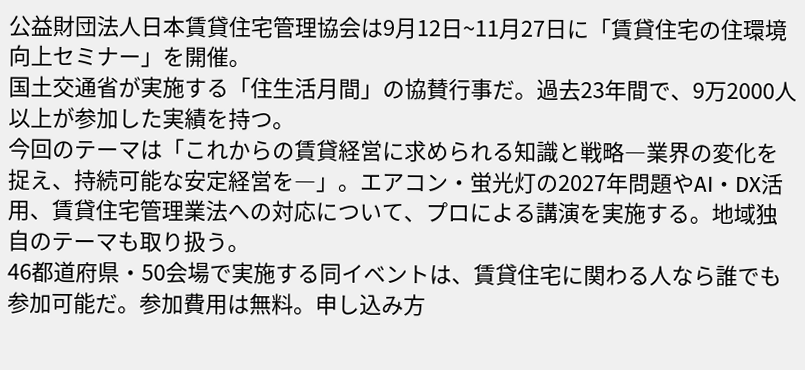公益財団法人日本賃貸住宅管理協会は9月12日~11月27日に「賃貸住宅の住環境向上セミナー」を開催。
国土交通省が実施する「住生活月間」の協賛行事だ。過去23年間で、9万2000人以上が参加した実績を持つ。
今回のテーマは「これからの賃貸経営に求められる知識と戦略―業界の変化を捉え、持続可能な安定経営を―」。エアコン・蛍光灯の2027年問題やAI・DX活用、賃貸住宅管理業法への対応について、プロによる講演を実施する。地域独自のテーマも取り扱う。
46都道府県・50会場で実施する同イベントは、賃貸住宅に関わる人なら誰でも参加可能だ。参加費用は無料。申し込み方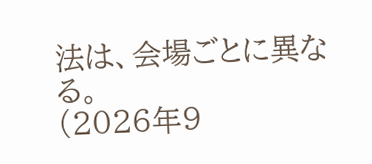法は、会場ごとに異なる。
(2026年9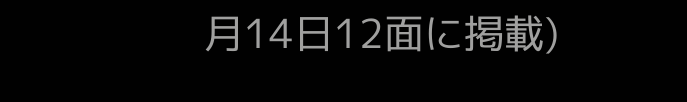月14日12面に掲載)